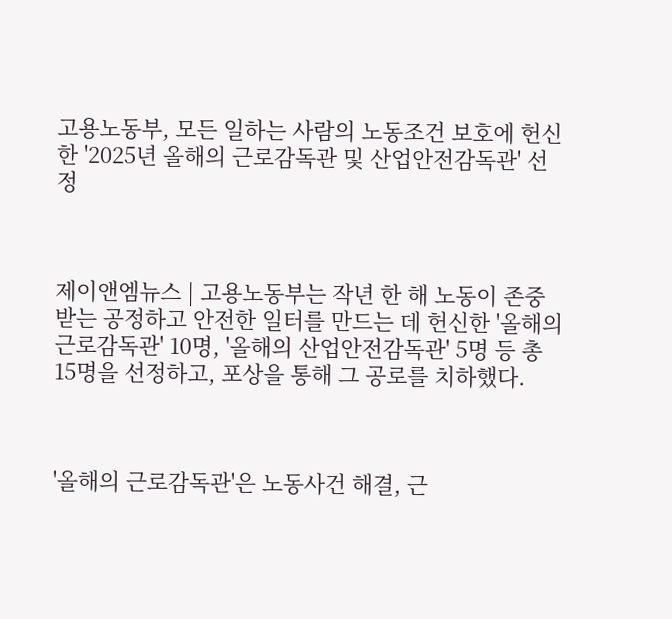고용노동부, 모든 일하는 사람의 노동조건 보호에 헌신한 '2025년 올해의 근로감독관 및 산업안전감독관' 선정



제이앤엠뉴스 | 고용노동부는 작년 한 해 노동이 존중받는 공정하고 안전한 일터를 만드는 데 헌신한 '올해의 근로감독관' 10명, '올해의 산업안전감독관' 5명 등 총 15명을 선정하고, 포상을 통해 그 공로를 치하했다.



'올해의 근로감독관'은 노동사건 해결, 근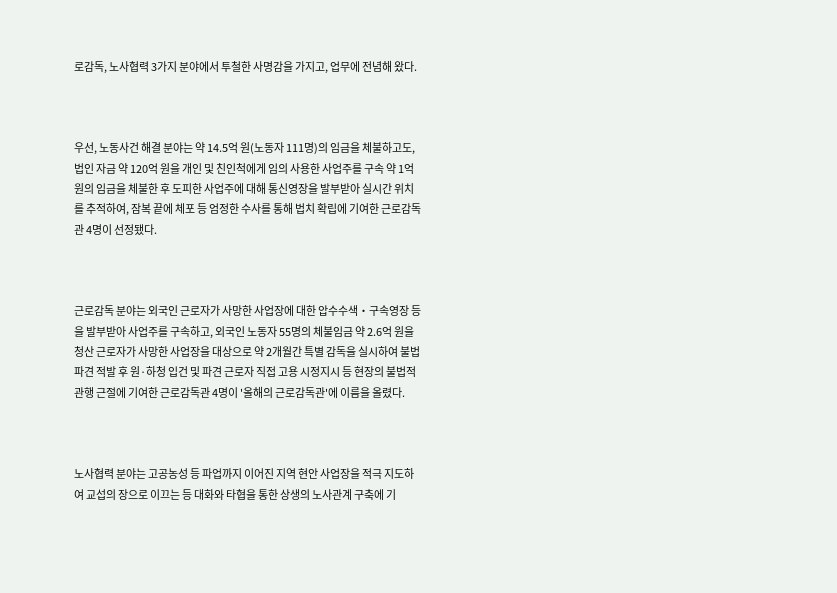로감독, 노사협력 3가지 분야에서 투철한 사명감을 가지고, 업무에 전념해 왔다.



우선, 노동사건 해결 분야는 약 14.5억 원(노동자 111명)의 임금을 체불하고도, 법인 자금 약 120억 원을 개인 및 친인척에게 임의 사용한 사업주를 구속 약 1억 원의 임금을 체불한 후 도피한 사업주에 대해 통신영장을 발부받아 실시간 위치를 추적하여, 잠복 끝에 체포 등 엄정한 수사를 통해 법치 확립에 기여한 근로감독관 4명이 선정됐다.



근로감독 분야는 외국인 근로자가 사망한 사업장에 대한 압수수색・구속영장 등을 발부받아 사업주를 구속하고, 외국인 노동자 55명의 체불임금 약 2.6억 원을 청산 근로자가 사망한 사업장을 대상으로 약 2개월간 특별 감독을 실시하여 불법파견 적발 후 원·하청 입건 및 파견 근로자 직접 고용 시정지시 등 현장의 불법적 관행 근절에 기여한 근로감독관 4명이 '올해의 근로감독관'에 이름을 올렸다.



노사협력 분야는 고공농성 등 파업까지 이어진 지역 현안 사업장을 적극 지도하여 교섭의 장으로 이끄는 등 대화와 타협을 통한 상생의 노사관계 구축에 기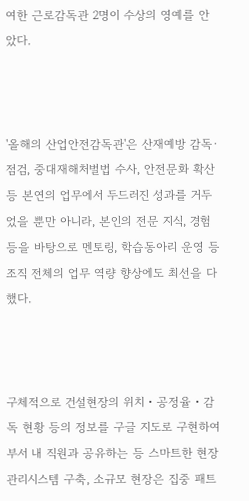여한 근로감독관 2명이 수상의 영예를 안았다.



'올해의 산업안전감독관'은 산재예방 감독·점검, 중대재해처벌법 수사, 안전문화 확산 등 본연의 업무에서 두드러진 성과를 거두었을 뿐만 아니라, 본인의 전문 지식, 경험 등을 바탕으로 멘토링, 학습동아리 운영 등 조직 전체의 업무 역량 향상에도 최선을 다했다.



구체적으로 건설현장의 위치・공정율・감독 현황 등의 정보를 구글 지도로 구현하여 부서 내 직원과 공유하는 등 스마트한 현장 관리시스템 구축, 소규모 현장은 집중 패트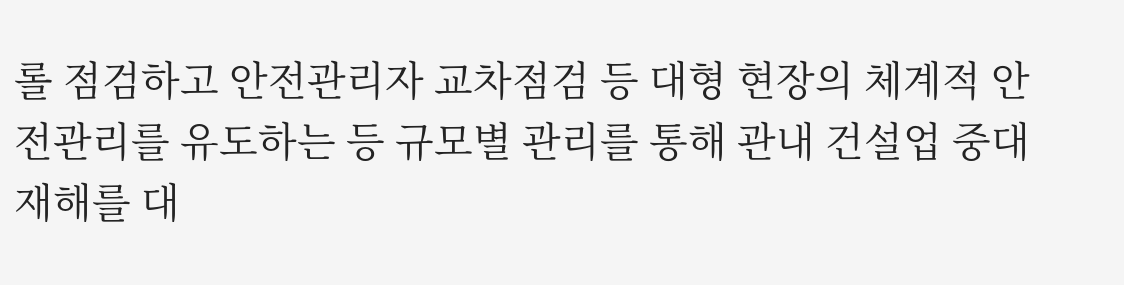롤 점검하고 안전관리자 교차점검 등 대형 현장의 체계적 안전관리를 유도하는 등 규모별 관리를 통해 관내 건설업 중대재해를 대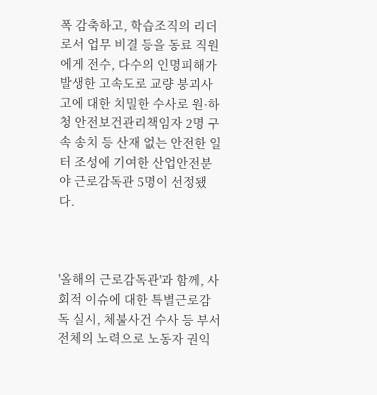폭 감축하고, 학습조직의 리더로서 업무 비결 등을 동료 직원에게 전수, 다수의 인명피해가 발생한 고속도로 교량 붕괴사고에 대한 치밀한 수사로 원·하청 안전보건관리책임자 2명 구속 송치 등 산재 없는 안전한 일터 조성에 기여한 산업안전분야 근로감독관 5명이 선정됐다.



'올해의 근로감독관'과 함께, 사회적 이슈에 대한 특별근로감독 실시, 체불사건 수사 등 부서 전체의 노력으로 노동자 권익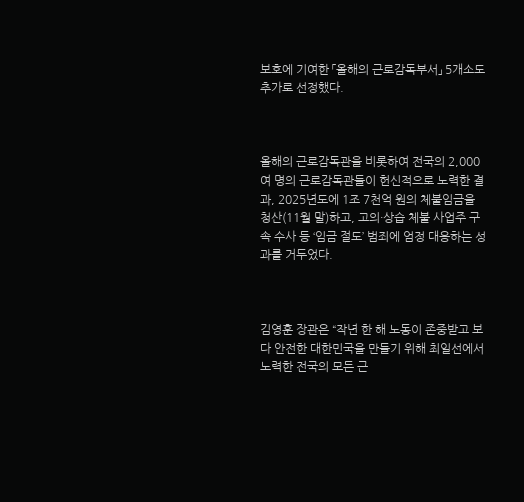보호에 기여한 「올해의 근로감독부서」 5개소도 추가로 선정했다.



올해의 근로감독관을 비롯하여 전국의 2,000여 명의 근로감독관들이 헌신적으로 노력한 결과, 2025년도에 1조 7천억 원의 체불임금을 청산(11월 말)하고, 고의·상습 체불 사업주 구속 수사 등 ‘임금 절도’ 범죄에 엄정 대응하는 성과를 거두었다.



김영훈 장관은 “작년 한 해 노동이 존중받고 보다 안전한 대한민국을 만들기 위해 최일선에서 노력한 전국의 모든 근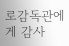로감독관에게 감사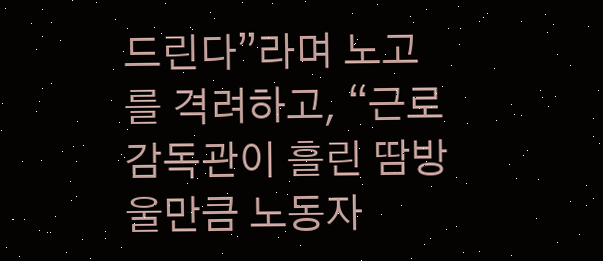드린다”라며 노고를 격려하고, “근로감독관이 흘린 땀방울만큼 노동자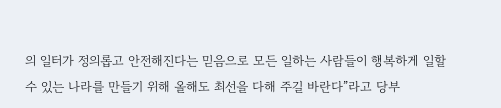의 일터가 정의롭고 안전해진다는 믿음으로 모든 일하는 사람들이 행복하게 일할 수 있는 나라를 만들기 위해 올해도 최선을 다해 주길 바란다”라고 당부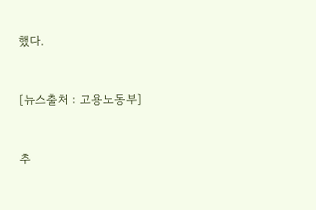했다.


[뉴스출처 : 고용노동부]


추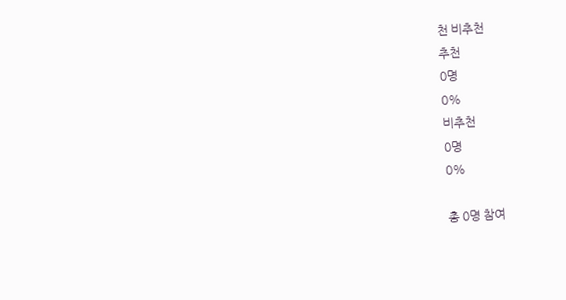천 비추천
추천
0명
0%
비추천
0명
0%

총 0명 참여